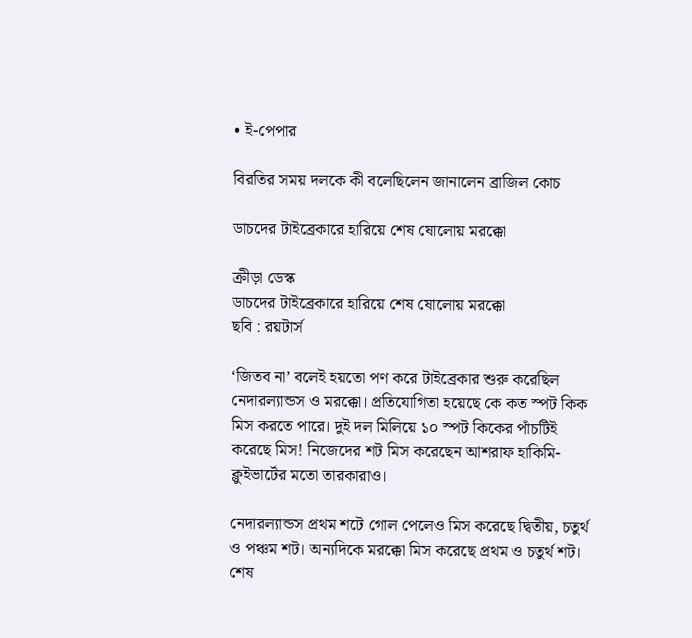• ই-পেপার

বিরতির সময় দলকে কী বলেছিলেন জানালেন ব্রাজিল কোচ

ডাচদের টাইব্রেকারে হারিয়ে শেষ ষোলোয় মরক্কো

ক্রীড়া ডেস্ক
ডাচদের টাইব্রেকারে হারিয়ে শেষ ষোলোয় মরক্কো
ছবি : রয়টার্স

‘জিতব না’ বলেই হয়তো পণ করে টাইব্রেকার শুরু করেছিল নেদারল্যান্ডস ও মরক্কো। প্রতিযোগিতা হয়েছে কে কত স্পট কিক মিস করতে পারে। দুই দল মিলিয়ে ১০ স্পট কিকের পাঁচটিই করেছে মিস! নিজেদের শট মিস করেছেন আশরাফ হাকিমি-ক্লুইভার্টের মতো তারকারাও।

নেদারল্যান্ডস প্রথম শটে গোল পেলেও মিস করেছে দ্বিতীয়, চতুর্থ ও পঞ্চম শট। অন্যদিকে মরক্কো মিস করেছে প্রথম ও চতুর্থ শট। শেষ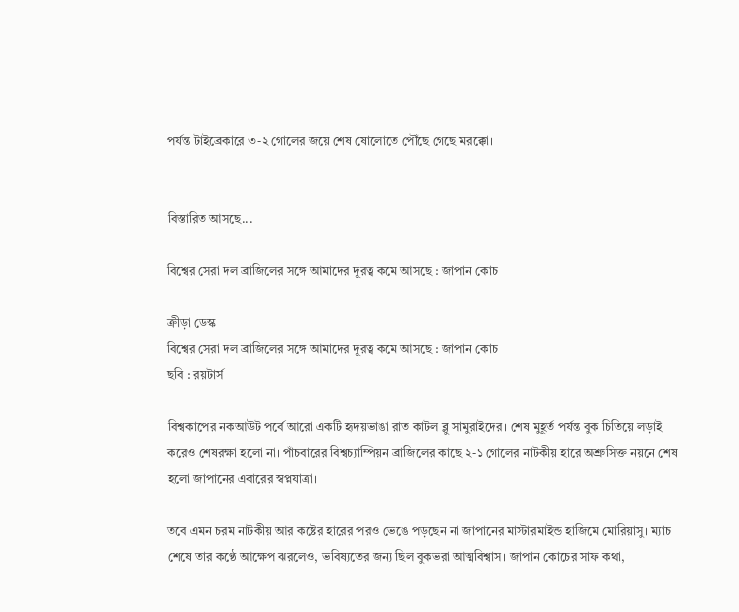পর্যন্ত টাইব্রেকারে ৩-২ গোলের জয়ে শেষ ষোলোতে পৌঁছে গেছে মরক্কো।


বিস্তারিত আসছে...

বিশ্বের সেরা দল ব্রাজিলের সঙ্গে আমাদের দূরত্ব কমে আসছে : জাপান কোচ

ক্রীড়া ডেস্ক
বিশ্বের সেরা দল ব্রাজিলের সঙ্গে আমাদের দূরত্ব কমে আসছে : জাপান কোচ
ছবি : রয়টার্স

বিশ্বকাপের নকআউট পর্বে আরো একটি হৃদয়ভাঙা রাত কাটল ব্লু সামুরাইদের। শেষ মুহূর্ত পর্যন্ত বুক চিতিয়ে লড়াই করেও শেষরক্ষা হলো না। পাঁচবারের বিশ্বচ্যাম্পিয়ন ব্রাজিলের কাছে ২-১ গোলের নাটকীয় হারে অশ্রুসিক্ত নয়নে শেষ হলো জাপানের এবারের স্বপ্নযাত্রা।

তবে এমন চরম নাটকীয় আর কষ্টের হারের পরও ভেঙে পড়ছেন না জাপানের মাস্টারমাইন্ড হাজিমে মোরিয়াসু। ম্যাচ শেষে তার কণ্ঠে আক্ষেপ ঝরলেও, ভবিষ্যতের জন্য ছিল বুকভরা আত্মবিশ্বাস। জাপান কোচের সাফ কথা,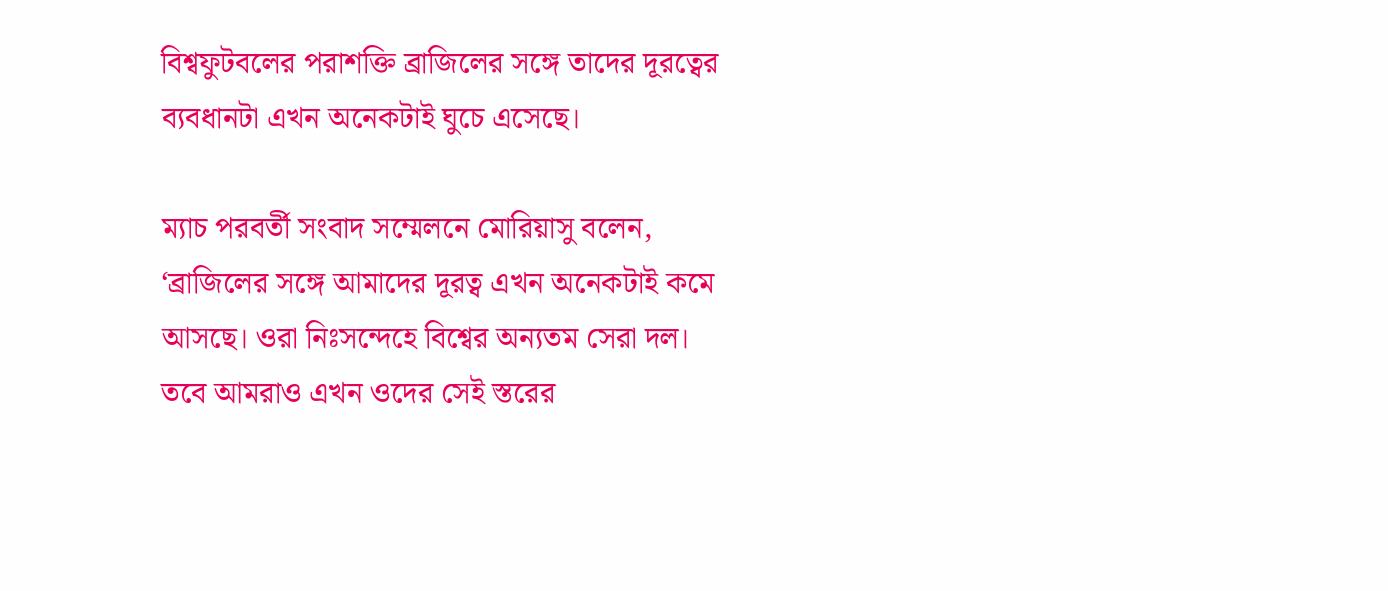বিশ্বফুটবলের পরাশক্তি ব্রাজিলের সঙ্গে তাদের দূরত্বের ব্যবধানটা এখন অনেকটাই ঘুচে এসেছে।

ম্যাচ পরবর্তী সংবাদ সম্মেলনে মোরিয়াসু বলেন, ‘ব্রাজিলের সঙ্গে আমাদের দূরত্ব এখন অনেকটাই কমে আসছে। ওরা নিঃসন্দেহে বিশ্বের অন্যতম সেরা দল। তবে আমরাও এখন ওদের সেই স্তরের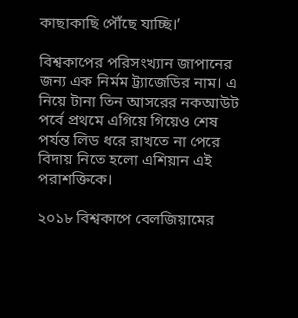কাছাকাছি পৌঁছে যাচ্ছি।’

বিশ্বকাপের পরিসংখ্যান জাপানের জন্য এক নির্মম ট্র্যাজেডির নাম। এ নিয়ে টানা তিন আসরের নকআউট পর্বে প্রথমে এগিয়ে গিয়েও শেষ পর্যন্ত লিড ধরে রাখতে না পেরে বিদায় নিতে হলো এশিয়ান এই পরাশক্তিকে।

২০১৮ বিশ্বকাপে বেলজিয়ামের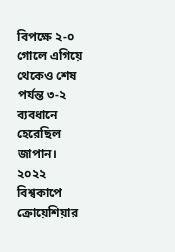বিপক্ষে ২-০ গোলে এগিয়ে থেকেও শেষ পর্যন্ত ৩-২ ব্যবধানে হেরেছিল জাপান। ২০২২ বিশ্বকাপে ক্রোয়েশিয়ার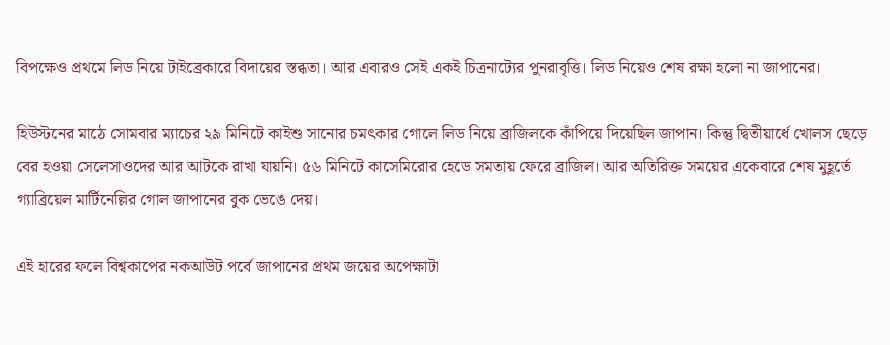বিপক্ষেও প্রথমে লিড নিয়ে টাইব্রেকারে বিদায়ের স্তব্ধতা। আর এবারও সেই একই চিত্রনাট্যের পুনরাবৃত্তি। লিড নিয়েও শেষ রক্ষা হলো না জাপানের।

হিউস্টনের মাঠে সোমবার ম্যাচের ২৯ মিনিটে কাইশু সানোর চমৎকার গোলে লিড নিয়ে ব্রাজিলকে কাঁপিয়ে দিয়েছিল জাপান। কিন্তু দ্বিতীয়ার্ধে খোলস ছেড়ে বের হওয়া সেলেসাওদের আর আটকে রাখা যায়নি। ৫৬ মিনিটে কাসেমিরোর হেডে সমতায় ফেরে ব্রাজিল। আর অতিরিক্ত সময়ের একেবারে শেষ মুহূর্তে গ্যাব্রিয়েল মার্টিনেল্লির গোল জাপানের বুক ভেঙে দেয়।

এই হারের ফলে বিশ্বকাপের নকআউট পর্বে জাপানের প্রথম জয়ের অপেক্ষাটা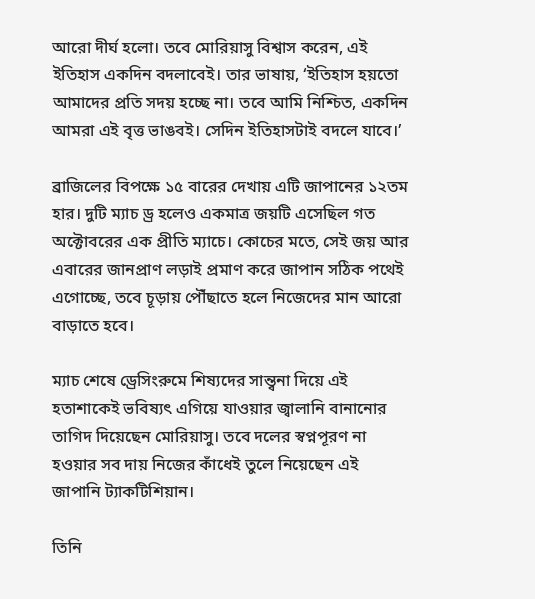আরো দীর্ঘ হলো। তবে মোরিয়াসু বিশ্বাস করেন, এই ইতিহাস একদিন বদলাবেই। তার ভাষায়, ‘ইতিহাস হয়তো আমাদের প্রতি সদয় হচ্ছে না। তবে আমি নিশ্চিত, একদিন আমরা এই বৃত্ত ভাঙবই। সেদিন ইতিহাসটাই বদলে যাবে।’

ব্রাজিলের বিপক্ষে ১৫ বারের দেখায় এটি জাপানের ১২তম হার। দুটি ম্যাচ ড্র হলেও একমাত্র জয়টি এসেছিল গত অক্টোবরের এক প্রীতি ম্যাচে। কোচের মতে, সেই জয় আর এবারের জানপ্রাণ লড়াই প্রমাণ করে জাপান সঠিক পথেই এগোচ্ছে, তবে চূড়ায় পৌঁছাতে হলে নিজেদের মান আরো বাড়াতে হবে।

ম্যাচ শেষে ড্রেসিংরুমে শিষ্যদের সান্ত্বনা দিয়ে এই হতাশাকেই ভবিষ্যৎ এগিয়ে যাওয়ার জ্বালানি বানানোর তাগিদ দিয়েছেন মোরিয়াসু। তবে দলের স্বপ্নপূরণ না হওয়ার সব দায় নিজের কাঁধেই তুলে নিয়েছেন এই জাপানি ট্যাকটিশিয়ান।

তিনি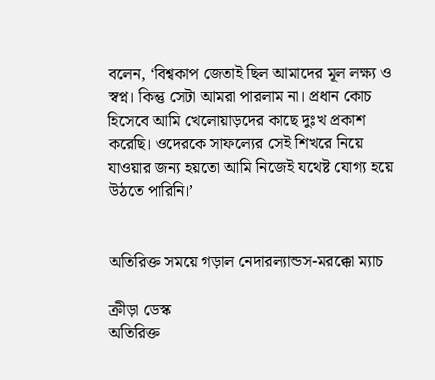বলেন, ‘বিশ্বকাপ জেতাই ছিল আমাদের মূল লক্ষ্য ও স্বপ্ন। কিন্তু সেটা আমরা পারলাম না। প্রধান কোচ হিসেবে আমি খেলোয়াড়দের কাছে দুঃখ প্রকাশ করেছি। ওদেরকে সাফল্যের সেই শিখরে নিয়ে যাওয়ার জন্য হয়তো আমি নিজেই যথেষ্ট যোগ্য হয়ে উঠতে পারিনি।’


অতিরিক্ত সময়ে গড়াল নেদারল্যান্ডস-মরক্কো ম্যাচ

ক্রীড়া ডেস্ক
অতিরিক্ত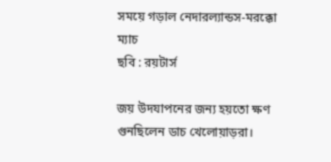সময়ে গড়াল নেদারল্যান্ডস-মরক্কো ম্যাচ
ছবি : রয়টার্স

জয় উদযাপনের জন্য হয়তো ক্ষণ গুনছিলেন ডাচ খেলোয়াড়রা।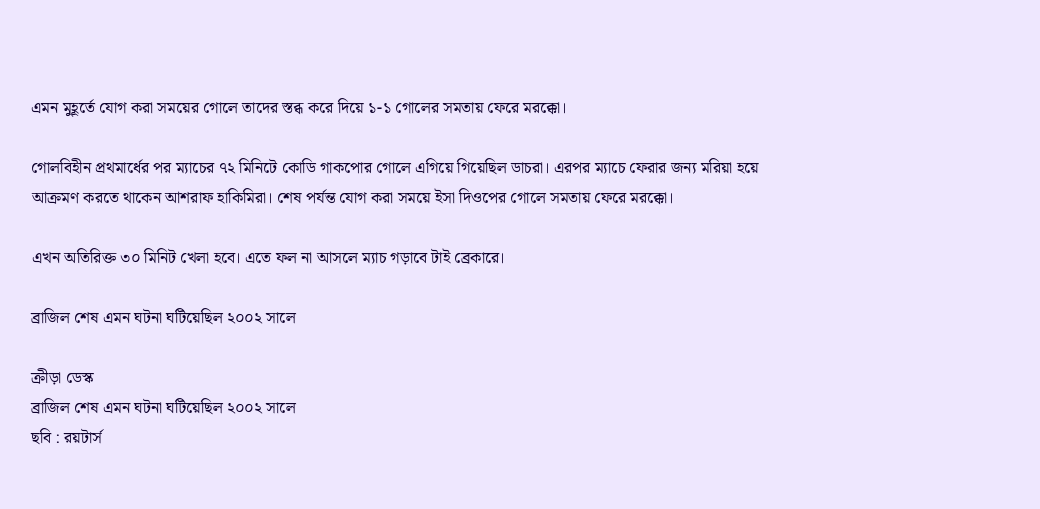এমন মুহূর্তে যোগ করা সময়ের গোলে তাদের স্তব্ধ করে দিয়ে ১-১ গোলের সমতায় ফেরে মরক্কো।

গোলবিহীন প্রথমার্ধের পর ম্যাচের ৭২ মিনিটে কোডি গাকপোর গোলে এগিয়ে গিয়েছিল ডাচরা। এরপর ম্যাচে ফেরার জন্য মরিয়া হয়ে আক্রমণ করতে থাকেন আশরাফ হাকিমিরা। শেষ পর্যন্ত যোগ করা সময়ে ইসা দিওপের গোলে সমতায় ফেরে মরক্কো।

এখন অতিরিক্ত ৩০ মিনিট খেলা হবে। এতে ফল না আসলে ম্যাচ গড়াবে টাই ব্রেকারে।

ব্রাজিল শেষ এমন ঘটনা ঘটিয়েছিল ২০০২ সালে

ক্রীড়া ডেস্ক
ব্রাজিল শেষ এমন ঘটনা ঘটিয়েছিল ২০০২ সালে
ছবি : রয়টার্স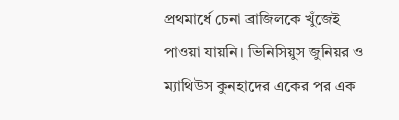প্রথমার্ধে চেনা ব্রাজিলকে খুঁজেই পাওয়া যায়নি। ভিনিসিয়ুস জুনিয়র ও ম্যাথিউস কুনহাদের একের পর এক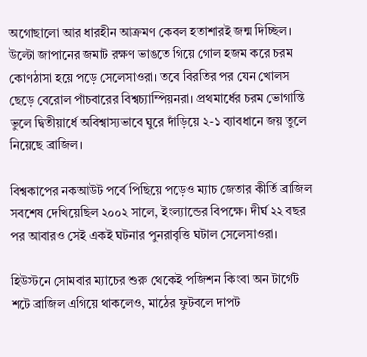অগোছালো আর ধারহীন আক্রমণ কেবল হতাশারই জন্ম দিচ্ছিল। উল্টো জাপানের জমাট রক্ষণ ভাঙতে গিয়ে গোল হজম করে চরম কোণঠাসা হয়ে পড়ে সেলেসাওরা। তবে বিরতির পর যেন খোলস ছেড়ে বেরোল পাঁচবারের বিশ্বচ্যাম্পিয়নরা। প্রথমার্ধের চরম ভোগান্তি ভুলে দ্বিতীয়ার্ধে অবিশ্বাস্যভাবে ঘুরে দাঁড়িয়ে ২-১ ব্যাবধানে জয় তুলে নিয়েছে ব্রাজিল।

বিশ্বকাপের নকআউট পর্বে পিছিয়ে পড়েও ম্যাচ জেতার কীর্তি ব্রাজিল সবশেষ দেখিয়েছিল ২০০২ সালে, ইংল্যান্ডের বিপক্ষে। দীর্ঘ ২২ বছর পর আবারও সেই একই ঘটনার পুনরাবৃত্তি ঘটাল সেলেসাওরা।

হিউস্টনে সোমবার ম্যাচের শুরু থেকেই পজিশন কিংবা অন টার্গেট শটে ব্রাজিল এগিয়ে থাকলেও, মাঠের ফুটবলে দাপট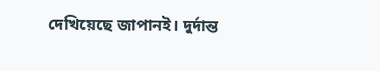দেখিয়েছে জাপানই। দুর্দান্ত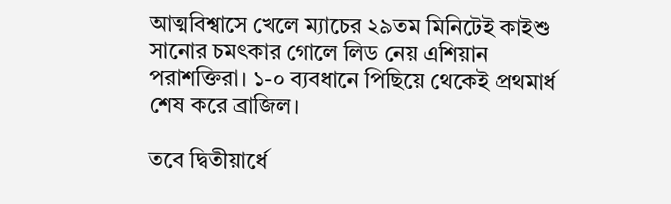আত্মবিশ্বাসে খেলে ম্যাচের ২৯তম মিনিটেই কাইশু সানোর চমৎকার গোলে লিড নেয় এশিয়ান পরাশক্তিরা। ১-০ ব্যবধানে পিছিয়ে থেকেই প্রথমার্ধ শেষ করে ব্রাজিল।

তবে দ্বিতীয়ার্ধে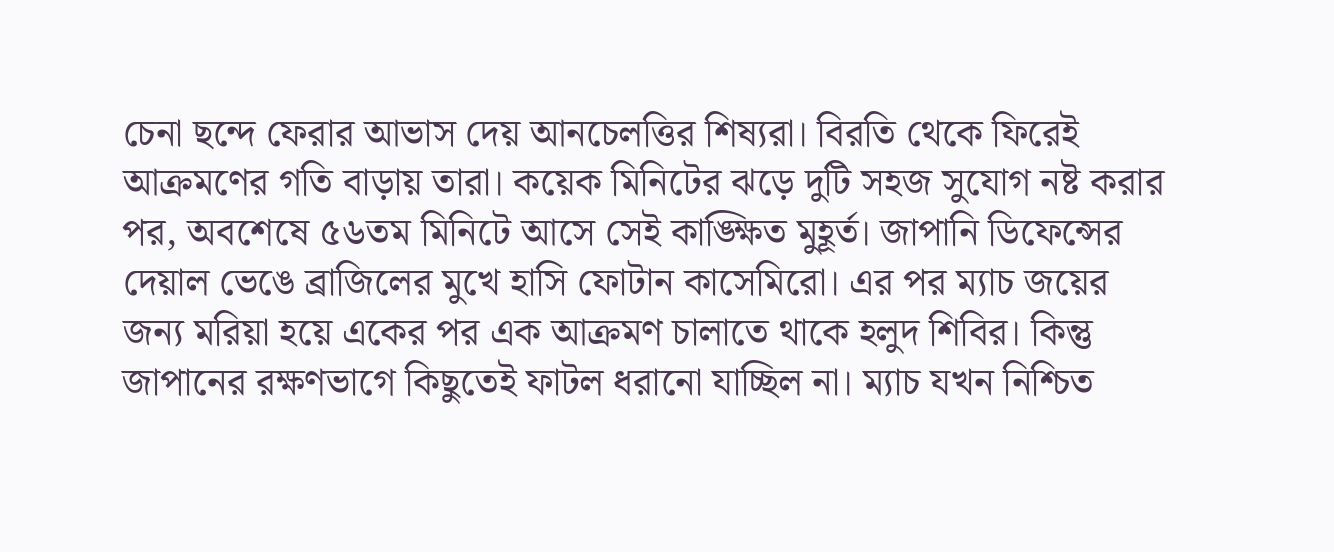চেনা ছন্দে ফেরার আভাস দেয় আনচেলত্তির শিষ্যরা। বিরতি থেকে ফিরেই আক্রমণের গতি বাড়ায় তারা। কয়েক মিনিটের ঝড়ে দুটি সহজ সুযোগ নষ্ট করার পর, অবশেষে ৫৬তম মিনিটে আসে সেই কাঙ্ক্ষিত মুহূর্ত। জাপানি ডিফেন্সের দেয়াল ভেঙে ব্রাজিলের মুখে হাসি ফোটান কাসেমিরো। এর পর ম্যাচ জয়ের জন্য মরিয়া হয়ে একের পর এক আক্রমণ চালাতে থাকে হলুদ শিবির। কিন্তু জাপানের রক্ষণভাগে কিছুতেই ফাটল ধরানো যাচ্ছিল না। ম্যাচ যখন নিশ্চিত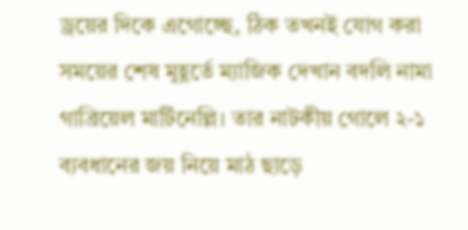ড্রয়ের দিকে এগোচ্ছে, ঠিক তখনই যোগ করা সময়ের শেষ মুহূর্তে ম্যাজিক দেখান বদলি নামা গাব্রিয়েল মার্টিনেল্লি। তার নাটকীয় গোলে ২-১ ব্যবধানের জয় নিয়ে মাঠ ছাড়ে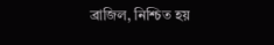ব্রাজিল, নিশ্চিত হয়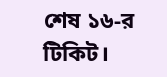শেষ ১৬-র টিকিট।